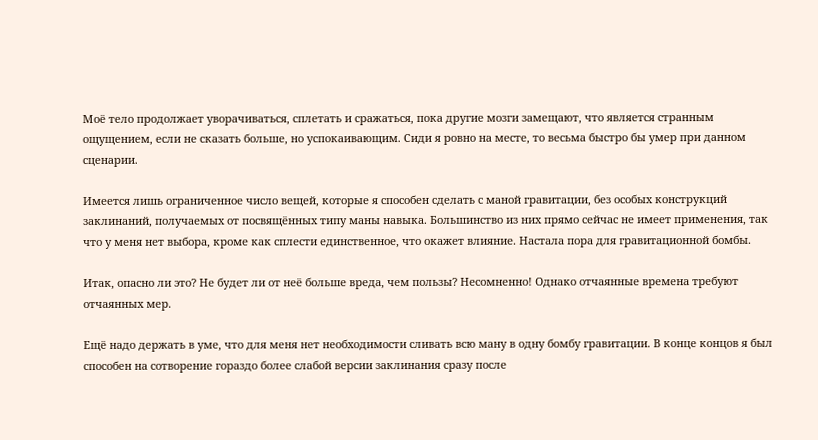Моё тело продолжает уворачиваться, сплетать и сражаться, пока другие мозги замещают, что является странным ощущением, если не сказать больше, но успокаивающим. Сиди я ровно на месте, то весьма быстро бы умер при данном сценарии.

Имеется лишь ограниченное число вещей, которые я способен сделать с маной гравитации, без особых конструкций заклинаний, получаемых от посвящённых типу маны навыка. Большинство из них прямо сейчас не имеет применения, так что у меня нет выбора, кроме как сплести единственное, что окажет влияние. Настала пора для гравитационной бомбы.

Итак, опасно ли это? Не будет ли от неё больше вреда, чем пользы? Несомненно! Однако отчаянные времена требуют отчаянных мер.

Ещё надо держать в уме, что для меня нет необходимости сливать всю ману в одну бомбу гравитации. В конце концов я был способен на сотворение гораздо более слабой версии заклинания сразу после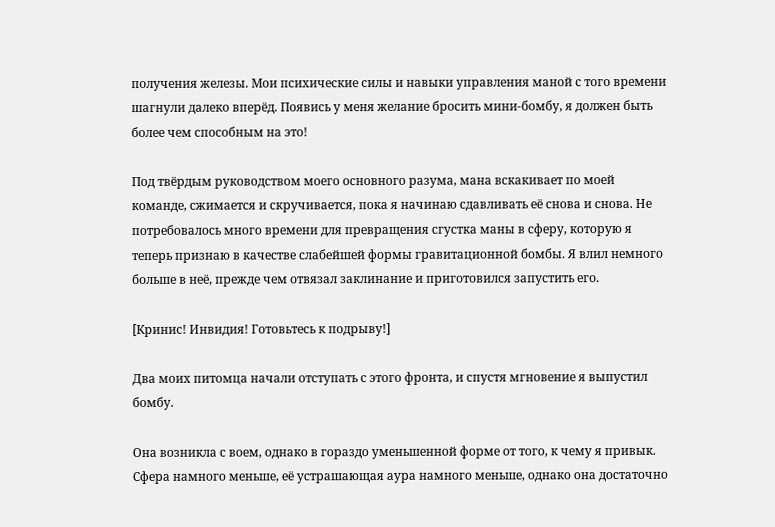получения железы. Мои психические силы и навыки управления маной с того времени шагнули далеко вперёд. Появись у меня желание бросить мини-бомбу, я должен быть более чем способным на это!

Под твёрдым руководством моего основного разума, мана вскакивает по моей команде, сжимается и скручивается, пока я начинаю сдавливать её снова и снова. Не потребовалось много времени для превращения сгустка маны в сферу, которую я теперь признаю в качестве слабейшей формы гравитационной бомбы. Я влил немного больше в неё, прежде чем отвязал заклинание и приготовился запустить его.

[Кринис! Инвидия! Готовьтесь к подрыву!]

Два моих питомца начали отступать с этого фронта, и спустя мгновение я выпустил бомбу.

Она возникла с воем, однако в гораздо уменьшенной форме от того, к чему я привык. Сфера намного меньше, её устрашающая аура намного меньше, однако она достаточно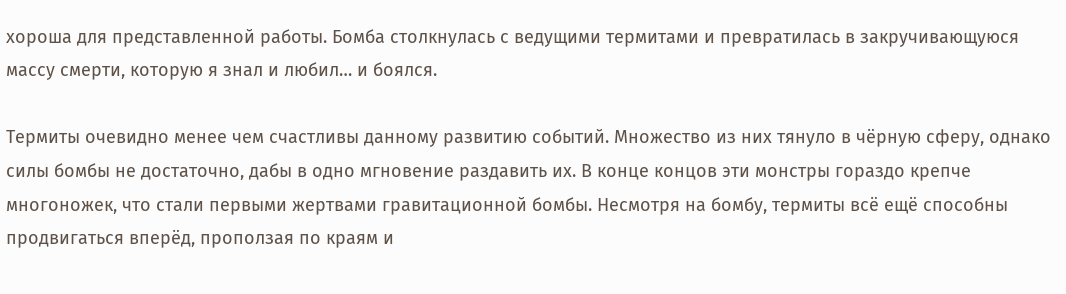хороша для представленной работы. Бомба столкнулась с ведущими термитами и превратилась в закручивающуюся массу смерти, которую я знал и любил… и боялся.

Термиты очевидно менее чем счастливы данному развитию событий. Множество из них тянуло в чёрную сферу, однако силы бомбы не достаточно, дабы в одно мгновение раздавить их. В конце концов эти монстры гораздо крепче многоножек, что стали первыми жертвами гравитационной бомбы. Несмотря на бомбу, термиты всё ещё способны продвигаться вперёд, проползая по краям и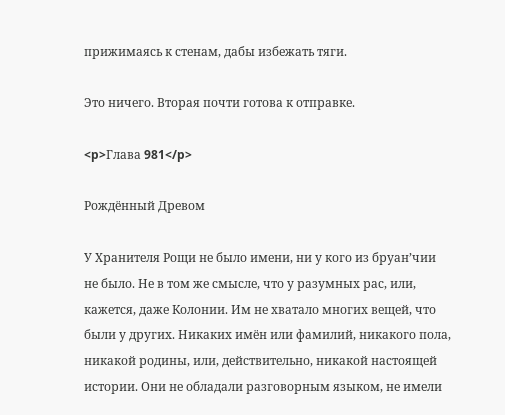прижимаясь к стенам, дабы избежать тяги.

Это ничего. Вторая почти готова к отправке.

<p>Глава 981</p>

Рождённый Древом

У Хранителя Рощи не было имени, ни у кого из бруан’чии не было. Не в том же смысле, что у разумных рас, или, кажется, даже Колонии. Им не хватало многих вещей, что были у других. Никаких имён или фамилий, никакого пола, никакой родины, или, действительно, никакой настоящей истории. Они не обладали разговорным языком, не имели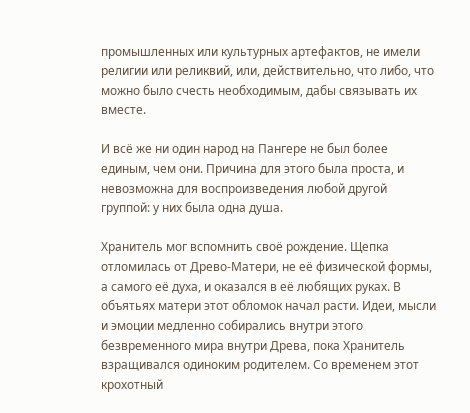промышленных или культурных артефактов, не имели религии или реликвий, или, действительно, что либо, что можно было счесть необходимым, дабы связывать их вместе.

И всё же ни один народ на Пангере не был более единым, чем они. Причина для этого была проста, и невозможна для воспроизведения любой другой группой: у них была одна душа.

Хранитель мог вспомнить своё рождение. Щепка отломилась от Древо-Матери, не её физической формы, а самого её духа, и оказался в её любящих руках. В объятьях матери этот обломок начал расти. Идеи, мысли и эмоции медленно собирались внутри этого безвременного мира внутри Древа, пока Хранитель взращивался одиноким родителем. Со временем этот крохотный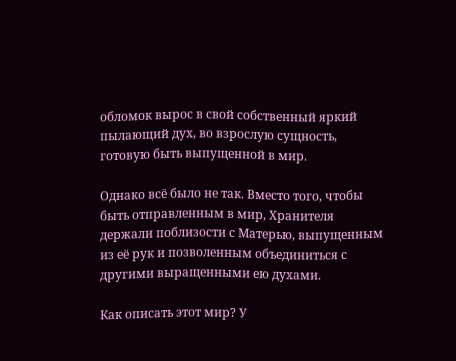обломок вырос в свой собственный яркий пылающий дух, во взрослую сущность, готовую быть выпущенной в мир.

Однако всё было не так. Вместо того, чтобы быть отправленным в мир, Хранителя держали поблизости с Матерью, выпущенным из её рук и позволенным объединиться с другими выращенными ею духами.

Как описать этот мир? У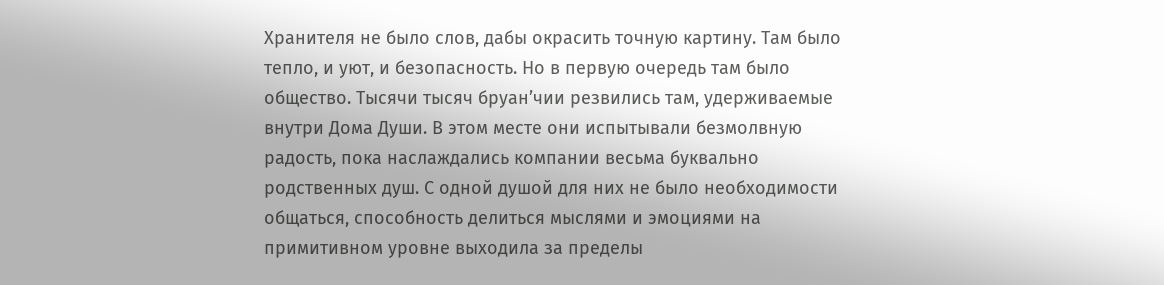Хранителя не было слов, дабы окрасить точную картину. Там было тепло, и уют, и безопасность. Но в первую очередь там было общество. Тысячи тысяч бруан’чии резвились там, удерживаемые внутри Дома Души. В этом месте они испытывали безмолвную радость, пока наслаждались компании весьма буквально родственных душ. С одной душой для них не было необходимости общаться, способность делиться мыслями и эмоциями на примитивном уровне выходила за пределы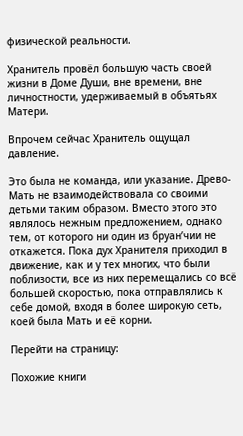физической реальности.

Хранитель провёл большую часть своей жизни в Доме Души, вне времени, вне личностности, удерживаемый в объятьях Матери.

Впрочем сейчас Хранитель ощущал давление.

Это была не команда, или указание. Древо-Мать не взаимодействовала со своими детьми таким образом. Вместо этого это являлось нежным предложением, однако тем, от которого ни один из бруан’чии не откажется. Пока дух Хранителя приходил в движение, как и у тех многих, что были поблизости, все из них перемещались со всё большей скоростью, пока отправлялись к себе домой, входя в более широкую сеть, коей была Мать и её корни.

Перейти на страницу:

Похожие книги